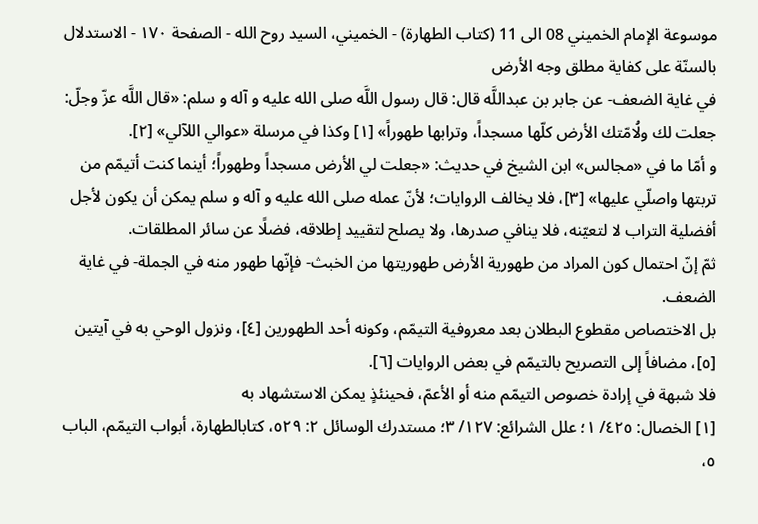موسوعة الإمام الخميني 08 الى 11 (كتاب الطهارة) - الخميني، السيد روح الله - الصفحة ١٧٠ - الاستدلال بالسنّة على كفاية مطلق وجه الأرض
في غاية الضعف- عن جابر بن عبداللَّه قال: قال رسول اللَّه صلى الله عليه و آله و سلم: «قال اللَّه عزّ وجلّ: جعلت لك ولُامّتك الأرض كلّها مسجداً، وترابها طهوراً» [١] وكذا في مرسلة «عوالي اللآلي» [٢].
و أمّا ما في «مجالس» ابن الشيخ في حديث: «جعلت لي الأرض مسجداً وطهوراً؛ أينما كنت أتيمّم من تربتها واصلّي عليها» [٣]، فلا يخالف الروايات؛ لأنّ عمله صلى الله عليه و آله و سلم يمكن أن يكون لأجل أفضلية التراب لا لتعيّنه، فلا ينافي صدرها، ولا يصلح لتقييد إطلاقه، فضلًا عن سائر المطلقات.
ثمّ إنّ احتمال كون المراد من طهورية الأرض طهوريتها من الخبث- فإنّها طهور منه في الجملة- في غاية الضعف.
بل الاختصاص مقطوع البطلان بعد معروفية التيمّم، وكونه أحد الطهورين [٤]، ونزول الوحي به في آيتين [٥]، مضافاً إلى التصريح بالتيمّم في بعض الروايات [٦].
فلا شبهة في إرادة خصوص التيمّم منه أو الأعمّ، فحينئذٍ يمكن الاستشهاد به
[١] الخصال: ٤٢٥/ ١؛ علل الشرائع: ١٢٧/ ٣؛ مستدرك الوسائل ٢: ٥٢٩، كتابالطهارة، أبواب التيمّم، الباب ٥،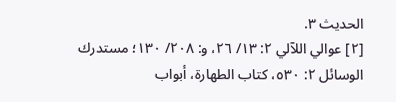الحديث ٣.
[٢] عوالي اللآلي ٢: ١٣/ ٢٦، و: ٢٠٨/ ١٣٠؛ مستدرك الوسائل ٢: ٥٣٠، كتاب الطهارة، أبواب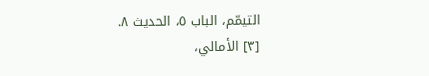التيمّم، الباب ٥، الحديث ٨.
[٣] الأمالي،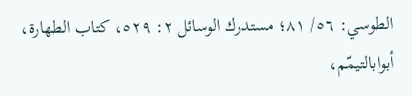الطوسي: ٥٦/ ٨١؛ مستدرك الوسائل ٢: ٥٢٩، كتاب الطهارة، أبوابالتيمّم،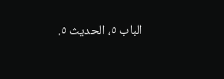الباب ٥، الحديث ٥.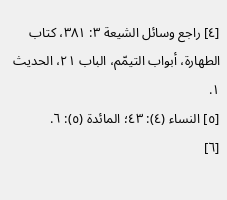[٤] راجع وسائل الشيعة ٣: ٣٨١، كتاب الطهارة، أبواب التيمّم، الباب ٢١، الحديث ١.
[٥] النساء (٤): ٤٣؛ المائدة (٥): ٦.
[٦]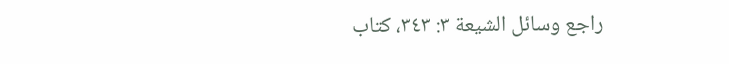راجع وسائل الشيعة ٣: ٣٤٣، كتاب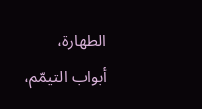الطهارة، أبواب التيمّم،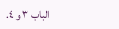الباب ٣ و ٤.